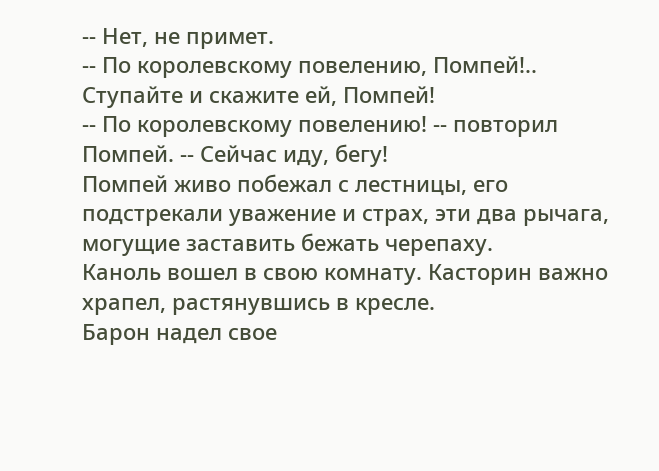-- Нет, не примет.
-- По королевскому повелению, Помпей!.. Ступайте и скажите ей, Помпей!
-- По королевскому повелению! -- повторил Помпей. -- Сейчас иду, бегу!
Помпей живо побежал с лестницы, его подстрекали уважение и страх, эти два рычага, могущие заставить бежать черепаху.
Каноль вошел в свою комнату. Касторин важно храпел, растянувшись в кресле.
Барон надел свое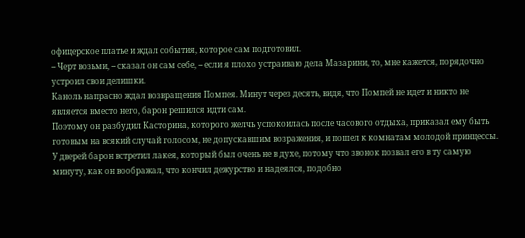офицерское платье и ждал события, которое сам подготовил.
-- Черт возьми, -- сказал он сам себе, -- если я плохо устраиваю дела Мазарини, то, мне кажется, порядочно устроил свои делишки.
Каноль напрасно ждал возвращения Помпея. Минут через десять, видя, что Помпей не идет и никто не является вместо него, барон решился идти сам.
Поэтому он разбудил Касторина, которого желчь успокоилась после часового отдыха, приказал ему быть готовым на всякий случай голосом, не допускавшим возражения, и пошел к комнатам молодой принцессы.
У дверей барон встретил лакея, который был очень не в духе, потому что звонок позвал его в ту самую минуту, как он воображал, что кончил дежурство и надеялся, подобно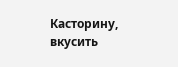Касторину, вкусить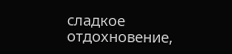сладкое отдохновение,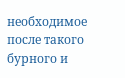необходимое после такого бурного и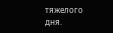тяжелого дня.